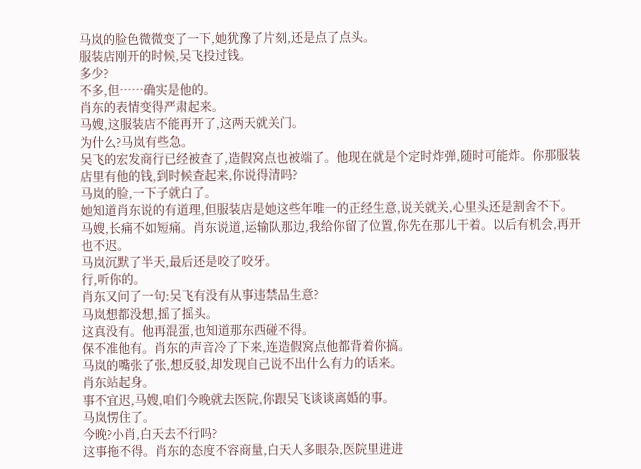马岚的脸色微微变了一下,她犹豫了片刻,还是点了点头。
服装店刚开的时候,吴飞投过钱。
多少?
不多,但……确实是他的。
肖东的表情变得严肃起来。
马嫂,这服装店不能再开了,这两天就关门。
为什么?马岚有些急。
吴飞的宏发商行已经被查了,造假窝点也被端了。他现在就是个定时炸弹,随时可能炸。你那服装店里有他的钱,到时候查起来,你说得清吗?
马岚的脸,一下子就白了。
她知道肖东说的有道理,但服装店是她这些年唯一的正经生意,说关就关,心里头还是割舍不下。
马嫂,长痛不如短痛。肖东说道,运输队那边,我给你留了位置,你先在那儿干着。以后有机会,再开也不迟。
马岚沉默了半天,最后还是咬了咬牙。
行,听你的。
肖东又问了一句:吴飞有没有从事违禁品生意?
马岚想都没想,摇了摇头。
这真没有。他再混蛋,也知道那东西碰不得。
保不准他有。肖东的声音冷了下来,连造假窝点他都背着你搞。
马岚的嘴张了张,想反驳,却发现自己说不出什么有力的话来。
肖东站起身。
事不宜迟,马嫂,咱们今晚就去医院,你跟吴飞谈谈离婚的事。
马岚愣住了。
今晚?小肖,白天去不行吗?
这事拖不得。肖东的态度不容商量,白天人多眼杂,医院里进进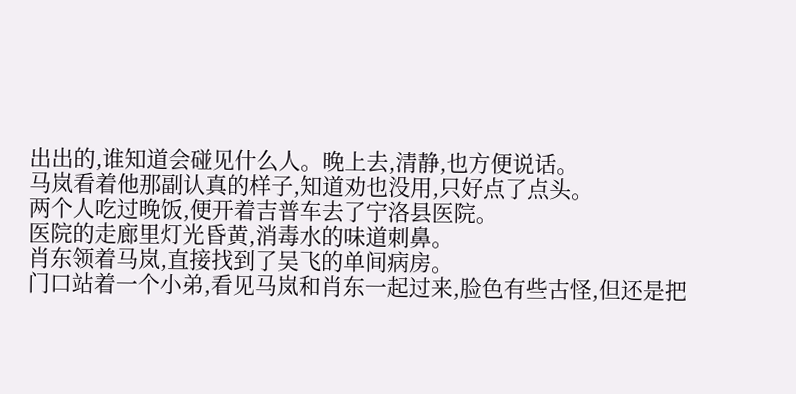出出的,谁知道会碰见什么人。晚上去,清静,也方便说话。
马岚看着他那副认真的样子,知道劝也没用,只好点了点头。
两个人吃过晚饭,便开着吉普车去了宁洛县医院。
医院的走廊里灯光昏黄,消毒水的味道刺鼻。
肖东领着马岚,直接找到了吴飞的单间病房。
门口站着一个小弟,看见马岚和肖东一起过来,脸色有些古怪,但还是把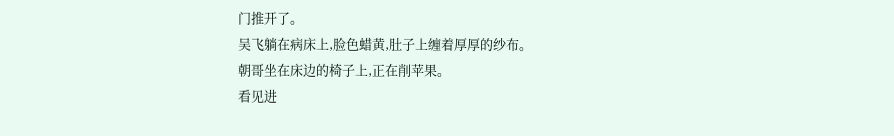门推开了。
吴飞躺在病床上,脸色蜡黄,肚子上缠着厚厚的纱布。
朝哥坐在床边的椅子上,正在削苹果。
看见进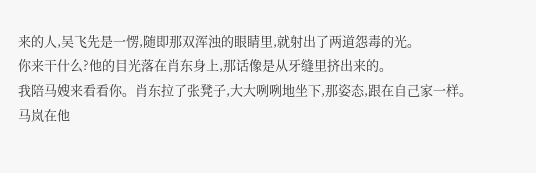来的人,吴飞先是一愣,随即那双浑浊的眼睛里,就射出了两道怨毒的光。
你来干什么?他的目光落在肖东身上,那话像是从牙缝里挤出来的。
我陪马嫂来看看你。肖东拉了张凳子,大大咧咧地坐下,那姿态,跟在自己家一样。
马岚在他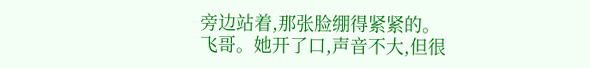旁边站着,那张脸绷得紧紧的。
飞哥。她开了口,声音不大,但很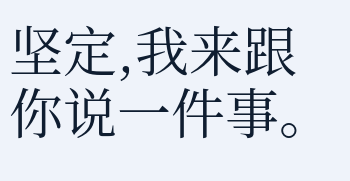坚定,我来跟你说一件事。